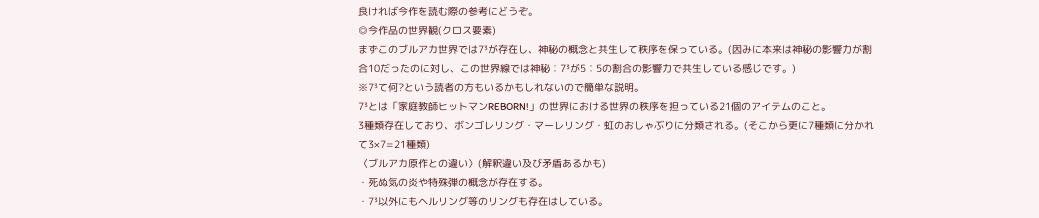良ければ今作を読む際の参考にどうぞ。
◎今作品の世界観(クロス要素)
まずこのブルアカ世界では7³が存在し、神秘の概念と共生して秩序を保っている。(因みに本来は神秘の影響力が割合10だったのに対し、この世界線では神秘︰7³が5︰5の割合の影響力で共生している感じです。)
※7³て何?という読者の方もいるかもしれないので簡単な説明。
7³とは「家庭教師ヒットマンREBORN!」の世界における世界の秩序を担っている21個のアイテムのこと。
3種類存在しており、ボンゴレリング・マーレリング・虹のおしゃぶりに分類される。(そこから更に7種類に分かれて3×7=21種類)
〈ブルアカ原作との違い〉(解釈違い及び矛盾あるかも)
・死ぬ気の炎や特殊弾の概念が存在する。
・7³以外にもヘルリング等のリングも存在はしている。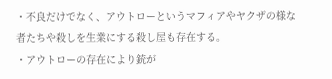・不良だけでなく、アウトローというマフィアやヤクザの様な者たちや殺しを生業にする殺し屋も存在する。
・アウトローの存在により銃が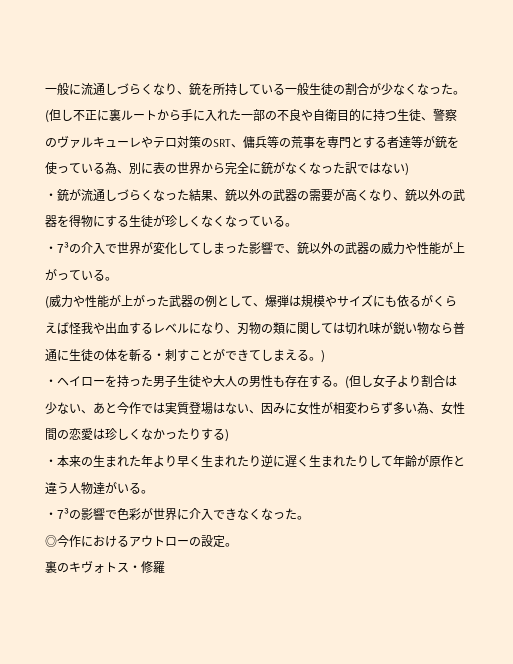一般に流通しづらくなり、銃を所持している一般生徒の割合が少なくなった。(但し不正に裏ルートから手に入れた一部の不良や自衛目的に持つ生徒、警察のヴァルキューレやテロ対策のSRT、傭兵等の荒事を専門とする者達等が銃を使っている為、別に表の世界から完全に銃がなくなった訳ではない)
・銃が流通しづらくなった結果、銃以外の武器の需要が高くなり、銃以外の武器を得物にする生徒が珍しくなくなっている。
・7³の介入で世界が変化してしまった影響で、銃以外の武器の威力や性能が上がっている。
(威力や性能が上がった武器の例として、爆弾は規模やサイズにも依るがくらえば怪我や出血するレベルになり、刃物の類に関しては切れ味が鋭い物なら普通に生徒の体を斬る・刺すことができてしまえる。)
・ヘイローを持った男子生徒や大人の男性も存在する。(但し女子より割合は少ない、あと今作では実質登場はない、因みに女性が相変わらず多い為、女性間の恋愛は珍しくなかったりする)
・本来の生まれた年より早く生まれたり逆に遅く生まれたりして年齢が原作と違う人物達がいる。
・7³の影響で色彩が世界に介入できなくなった。
◎今作におけるアウトローの設定。
裏のキヴォトス・修羅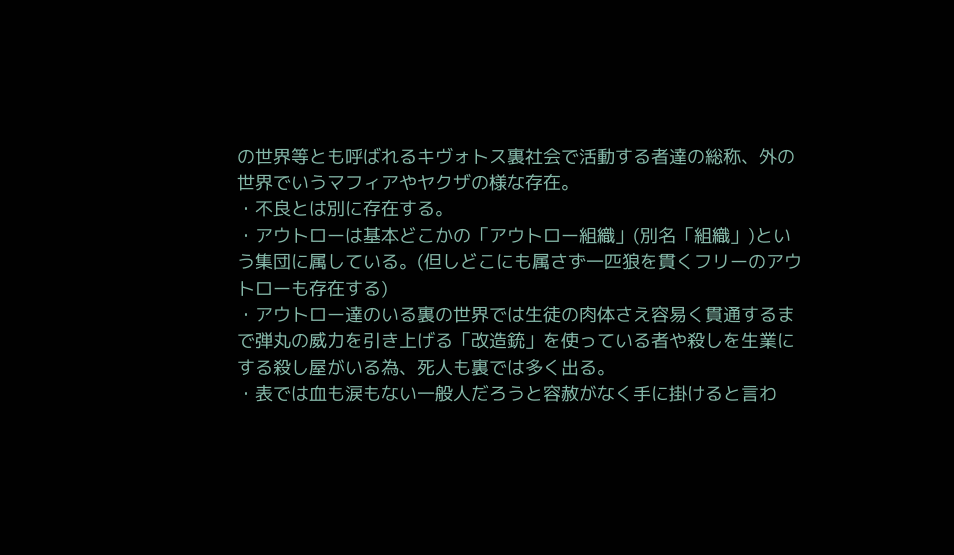の世界等とも呼ばれるキヴォトス裏社会で活動する者達の総称、外の世界でいうマフィアやヤクザの様な存在。
・不良とは別に存在する。
・アウトローは基本どこかの「アウトロー組織」(別名「組織」)という集団に属している。(但しどこにも属さず一匹狼を貫くフリーのアウトローも存在する)
・アウトロー達のいる裏の世界では生徒の肉体さえ容易く貫通するまで弾丸の威力を引き上げる「改造銃」を使っている者や殺しを生業にする殺し屋がいる為、死人も裏では多く出る。
・表では血も涙もない一般人だろうと容赦がなく手に掛けると言わ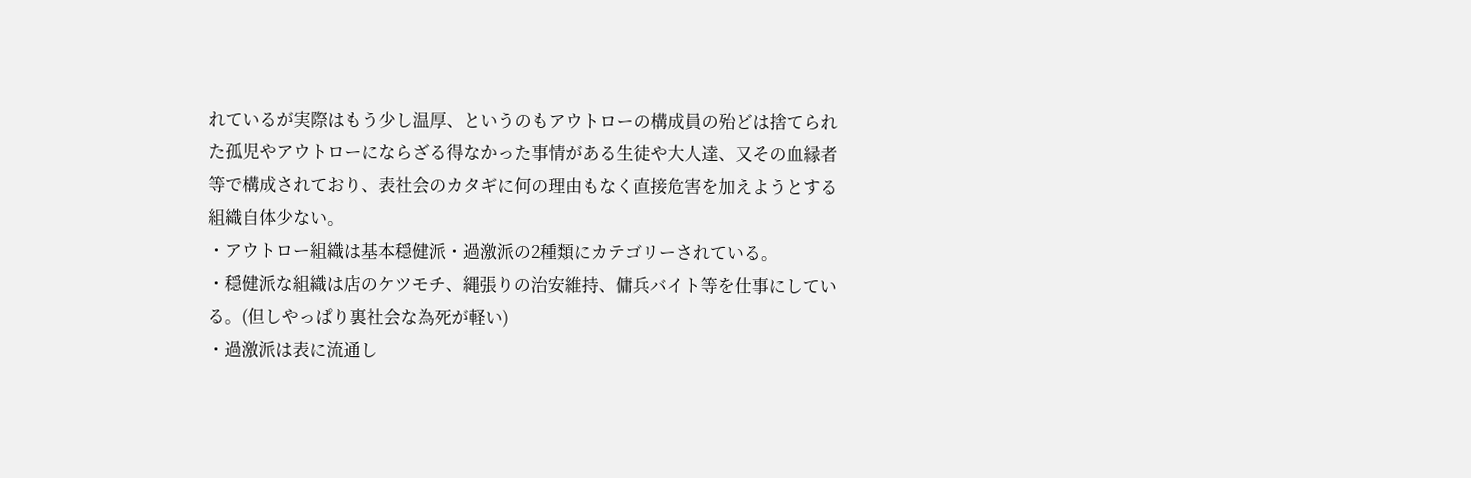れているが実際はもう少し温厚、というのもアウトローの構成員の殆どは捨てられた孤児やアウトローにならざる得なかった事情がある生徒や大人達、又その血縁者等で構成されており、表社会のカタギに何の理由もなく直接危害を加えようとする組織自体少ない。
・アウトロー組織は基本穏健派・過激派の2種類にカテゴリーされている。
・穏健派な組織は店のケツモチ、縄張りの治安維持、傭兵バイト等を仕事にしている。(但しやっぱり裏社会な為死が軽い)
・過激派は表に流通し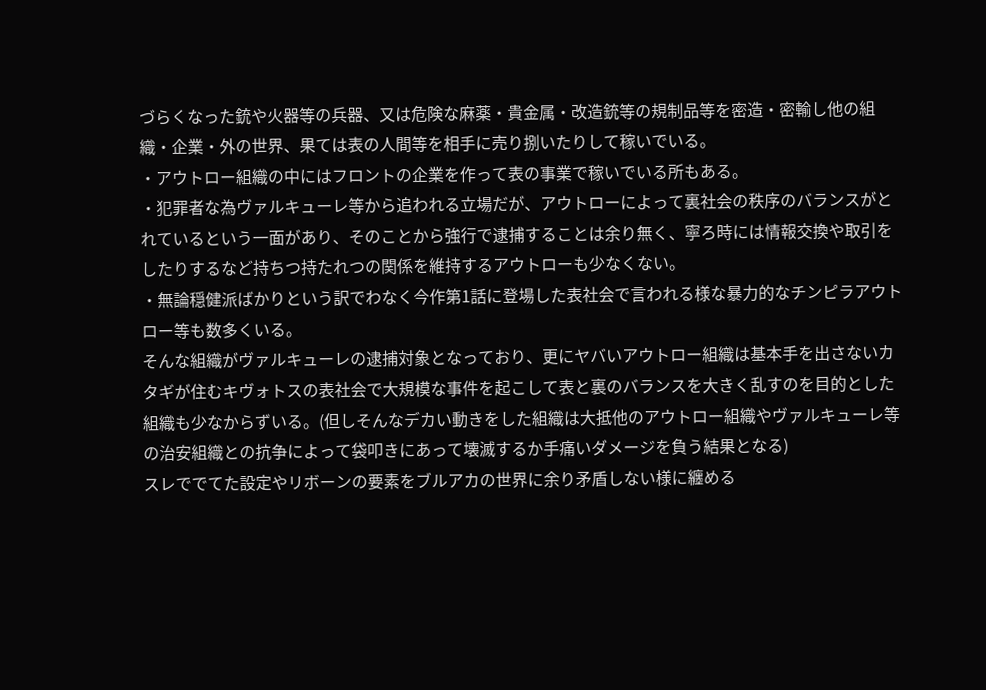づらくなった銃や火器等の兵器、又は危険な麻薬・貴金属・改造銃等の規制品等を密造・密輸し他の組織・企業・外の世界、果ては表の人間等を相手に売り捌いたりして稼いでいる。
・アウトロー組織の中にはフロントの企業を作って表の事業で稼いでいる所もある。
・犯罪者な為ヴァルキューレ等から追われる立場だが、アウトローによって裏社会の秩序のバランスがとれているという一面があり、そのことから強行で逮捕することは余り無く、寧ろ時には情報交換や取引をしたりするなど持ちつ持たれつの関係を維持するアウトローも少なくない。
・無論穏健派ばかりという訳でわなく今作第1話に登場した表社会で言われる様な暴力的なチンピラアウトロー等も数多くいる。
そんな組織がヴァルキューレの逮捕対象となっており、更にヤバいアウトロー組織は基本手を出さないカタギが住むキヴォトスの表社会で大規模な事件を起こして表と裏のバランスを大きく乱すのを目的とした組織も少なからずいる。(但しそんなデカい動きをした組織は大抵他のアウトロー組織やヴァルキューレ等の治安組織との抗争によって袋叩きにあって壊滅するか手痛いダメージを負う結果となる)
スレででてた設定やリボーンの要素をブルアカの世界に余り矛盾しない様に纏める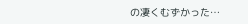の凄くむずかった…